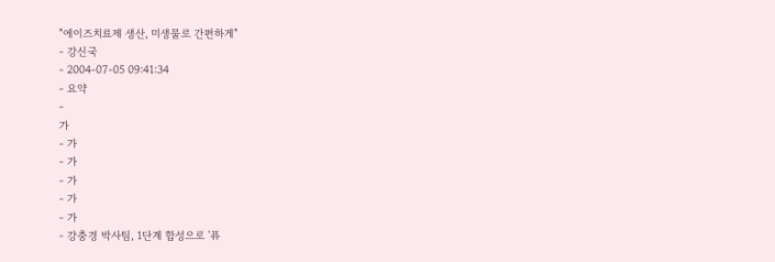"에이즈치료제 생산, 미생물로 간편하게"
- 강신국
- 2004-07-05 09:41:34
- 요약
-
가
- 가
- 가
- 가
- 가
- 가
- 강충경 박사팀, 1단계 합성으로 '퓨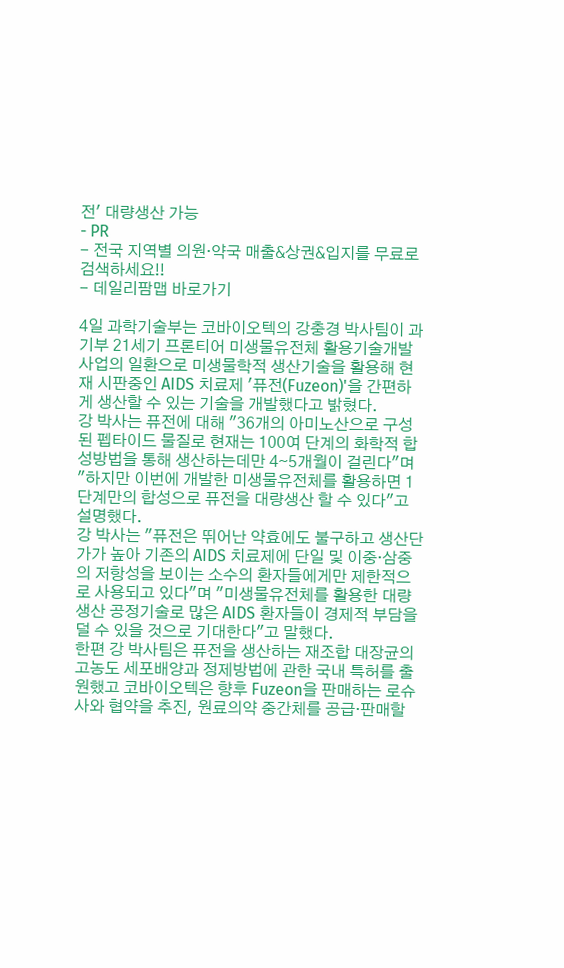전' 대량생산 가능
- PR
- 전국 지역별 의원·약국 매출&상권&입지를 무료로 검색하세요!!
- 데일리팜맵 바로가기

4일 과학기술부는 코바이오텍의 강충경 박사팀이 과기부 21세기 프론티어 미생물유전체 활용기술개발사업의 일환으로 미생물학적 생산기술을 활용해 현재 시판중인 AIDS 치료제 '퓨전(Fuzeon)'을 간편하게 생산할 수 있는 기술을 개발했다고 밝혔다.
강 박사는 퓨전에 대해 "36개의 아미노산으로 구성된 펩타이드 물질로 현재는 100여 단계의 화학적 합성방법을 통해 생산하는데만 4∼5개월이 걸린다"며 "하지만 이번에 개발한 미생물유전체를 활용하면 1단계만의 합성으로 퓨전을 대량생산 할 수 있다"고 설명했다.
강 박사는 "퓨전은 뛰어난 약효에도 불구하고 생산단가가 높아 기존의 AIDS 치료제에 단일 및 이중·삼중의 저항성을 보이는 소수의 환자들에게만 제한적으로 사용되고 있다"며 "미생물유전체를 활용한 대량 생산 공정기술로 많은 AIDS 환자들이 경제적 부담을 덜 수 있을 것으로 기대한다"고 말했다.
한편 강 박사팀은 퓨전을 생산하는 재조합 대장균의 고농도 세포배양과 정제방법에 관한 국내 특허를 출원했고 코바이오텍은 향후 Fuzeon을 판매하는 로슈사와 협약을 추진, 원료의약 중간체를 공급·판매할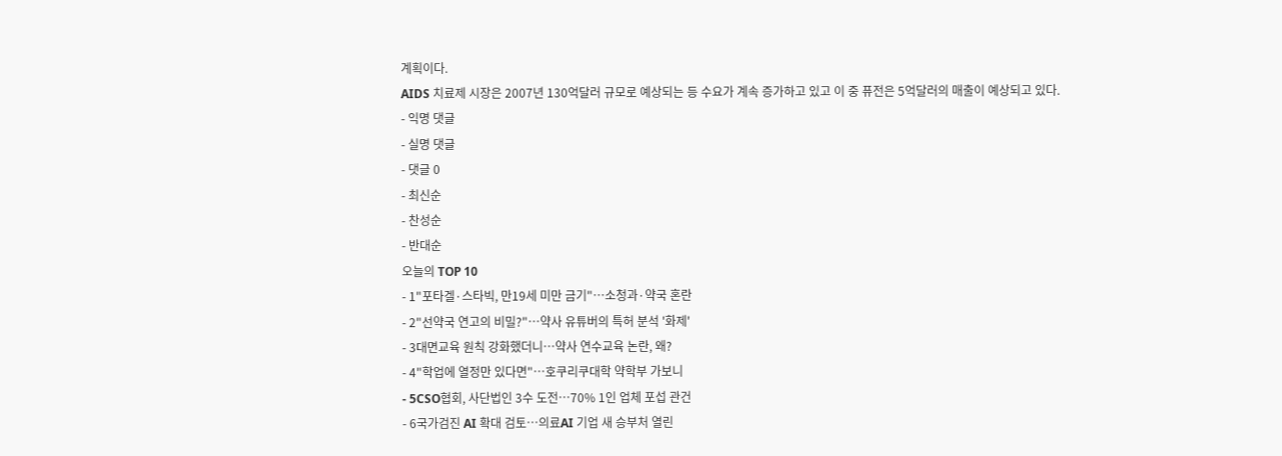계획이다.
AIDS 치료제 시장은 2007년 130억달러 규모로 예상되는 등 수요가 계속 증가하고 있고 이 중 퓨전은 5억달러의 매출이 예상되고 있다.
- 익명 댓글
- 실명 댓글
- 댓글 0
- 최신순
- 찬성순
- 반대순
오늘의 TOP 10
- 1"포타겔·스타빅, 만19세 미만 금기"…소청과·약국 혼란
- 2"선약국 연고의 비밀?"…약사 유튜버의 특허 분석 '화제'
- 3대면교육 원칙 강화했더니…약사 연수교육 논란, 왜?
- 4"학업에 열정만 있다면"…호쿠리쿠대학 약학부 가보니
- 5CSO협회, 사단법인 3수 도전…70% 1인 업체 포섭 관건
- 6국가검진 AI 확대 검토…의료AI 기업 새 승부처 열린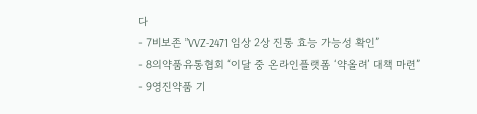다
- 7비보존 ”VVZ-2471 임상 2상 진통 효능 가능성 확인”
- 8의약품유통협회 “이달 중 온라인플랫폼 ‘약올려’ 대책 마련”
- 9영진약품 기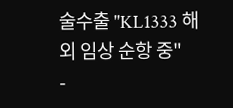술수출 "KL1333 해외 임상 순항 중"
-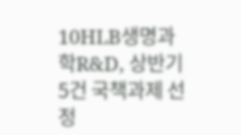10HLB생명과학R&D, 상반기 5건 국책과제 선정